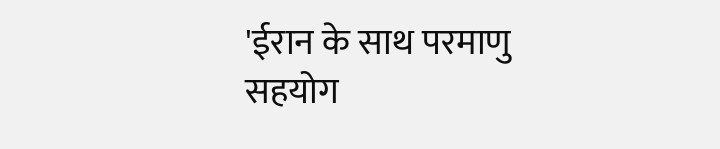'ईरान के साथ परमाणु सहयोग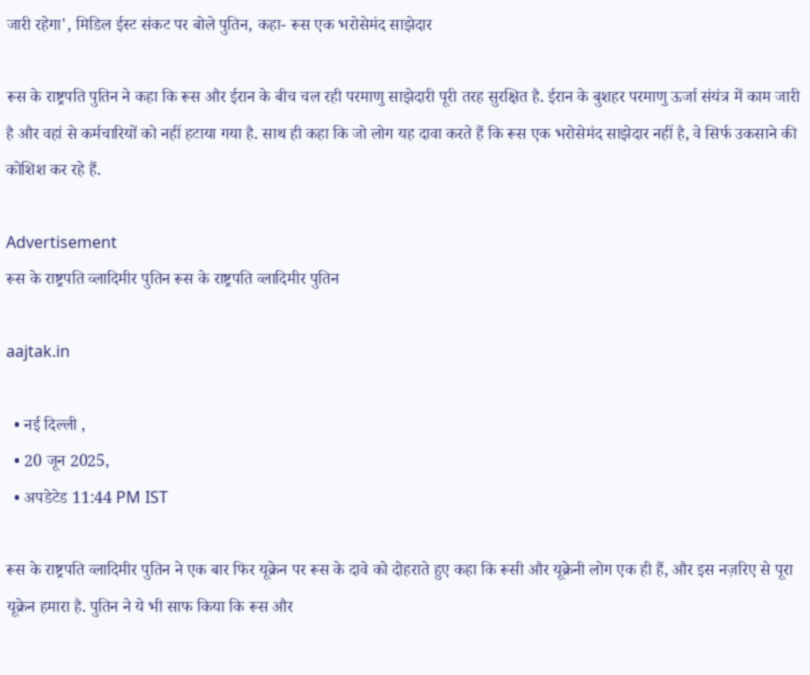जारी रहेगा', मिडिल ईस्ट संकट पर बोले पुतिन, कहा- रूस एक भरोसेमंद साझेदार

रूस के राष्ट्रपति पुतिन ने कहा कि रूस और ईरान के बीच चल रही परमाणु साझेदारी पूरी तरह सुरक्षित है. ईरान के बुशहर परमाणु ऊर्जा संयंत्र में काम जारी है और वहां से कर्मचारियों को नहीं हटाया गया है. साथ ही कहा कि जो लोग यह दावा करते हैं कि रूस एक भरोसेमंद साझेदार नहीं है, वे सिर्फ उकसाने की कोशिश कर रहे हैं.

Advertisement
रूस के राष्ट्रपति व्लादिमीर पुतिन रूस के राष्ट्रपति व्लादिमीर पुतिन

aajtak.in

  • नई दिल्ली ,
  • 20 जून 2025,
  • अपडेटेड 11:44 PM IST

रूस के राष्ट्रपति व्लादिमीर पुतिन ने एक बार फिर यूक्रेन पर रूस के दावे को दोहराते हुए कहा कि रूसी और यूक्रेनी लोग एक ही हैं, और इस नज़रिए से पूरा यूक्रेन हमारा है. पुतिन ने ये भी साफ किया कि रूस और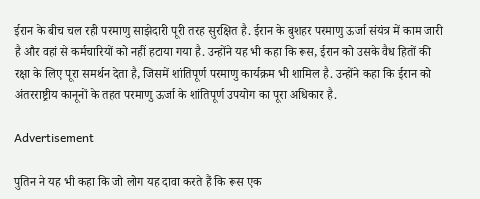ईरान के बीच चल रही परमाणु साझेदारी पूरी तरह सुरक्षित है. ईरान के बुशहर परमाणु ऊर्जा संयंत्र में काम जारी है और वहां से कर्मचारियों को नहीं हटाया गया है. उन्होंने यह भी कहा कि रूस, ईरान को उसके वैध हितों की रक्षा के लिए पूरा समर्थन देता है, जिसमें शांतिपूर्ण परमाणु कार्यक्रम भी शामिल है. उन्होंने कहा कि ईरान को अंतरराष्ट्रीय कानूनों के तहत परमाणु ऊर्जा के शांतिपूर्ण उपयोग का पूरा अधिकार है.

Advertisement

पुतिन ने यह भी कहा कि जो लोग यह दावा करते हैं कि रूस एक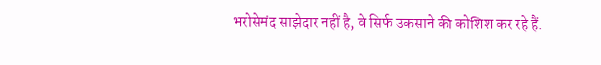भरोसेमंद साझेदार नहीं है, वे सिर्फ उकसाने की कोशिश कर रहे हैं.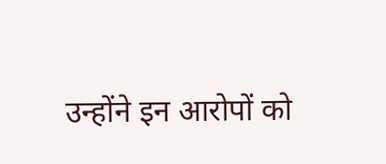उन्होंने इन आरोपों को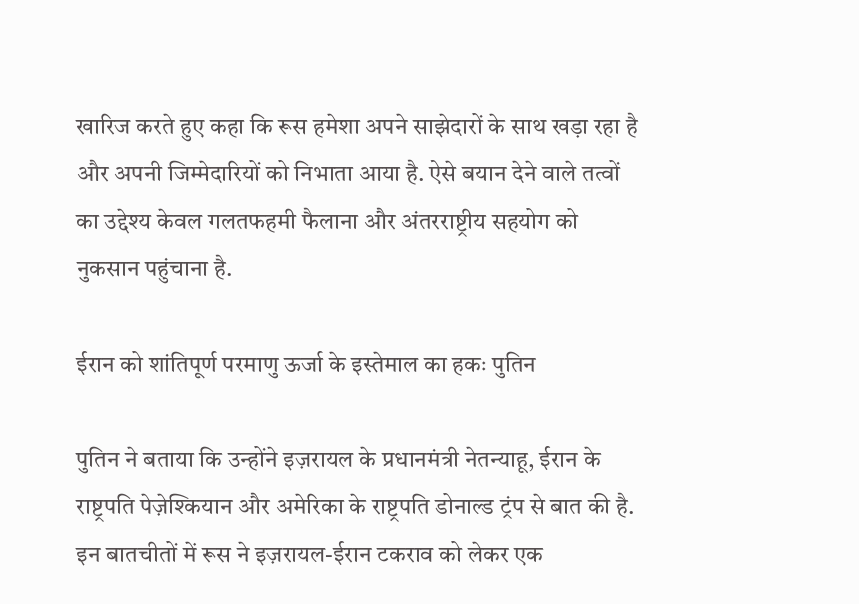खारिज करते हुए कहा कि रूस हमेशा अपने साझेदारों के साथ खड़ा रहा है और अपनी जिम्मेदारियों को निभाता आया है. ऐसे बयान देने वाले तत्वों का उद्देश्य केवल गलतफहमी फैलाना और अंतरराष्ट्रीय सहयोग को नुकसान पहुंचाना है.

ईरान को शांतिपूर्ण परमाणु ऊर्जा के इस्तेमाल का हकः पुतिन

पुतिन ने बताया कि उन्होंने इज़रायल के प्रधानमंत्री नेतन्याहू, ईरान के राष्ट्रपति पेज़ेश्कियान और अमेरिका के राष्ट्रपति डोनाल्ड ट्रंप से बात की है. इन बातचीतों में रूस ने इज़रायल-ईरान टकराव को लेकर एक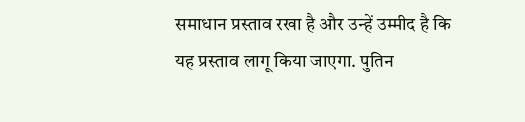समाधान प्रस्ताव रखा है और उन्हें उम्मीद है कि यह प्रस्ताव लागू किया जाएगा. पुतिन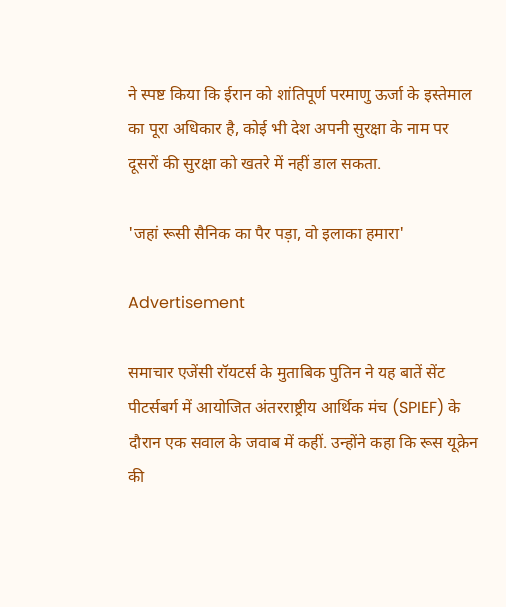ने स्पष्ट किया कि ईरान को शांतिपूर्ण परमाणु ऊर्जा के इस्तेमाल का पूरा अधिकार है, कोई भी देश अपनी सुरक्षा के नाम पर दूसरों की सुरक्षा को खतरे में नहीं डाल सकता.

'जहां रूसी सैनिक का पैर पड़ा, वो इलाका हमारा'

Advertisement

समाचार एजेंसी रॉयटर्स के मुताबिक पुतिन ने यह बातें सेंट पीटर्सबर्ग में आयोजित अंतरराष्ट्रीय आर्थिक मंच (SPIEF) के दौरान एक सवाल के जवाब में कहीं. उन्होंने कहा कि रूस यूक्रेन की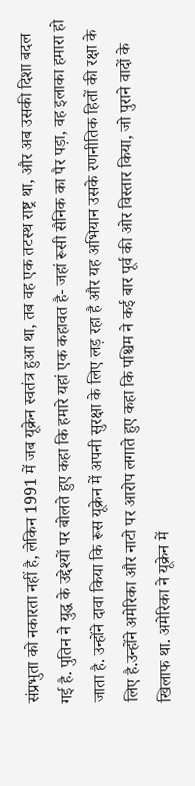संप्रभुता को नकारता नहीं है, लेकिन 1991 में जब यूक्रेन स्वतंत्र हुआ था, तब वह एक तटस्थ राष्ट्र था, और अब उसकी दिशा बदल गई है. पुतिन ने युद्ध के उद्देश्यों पर बोलते हुए कहा कि हमारे यहां एक कहावत है- जहां रूसी सैनिक का पैर पड़ा, वह इलाका हमारा हो जाता है. उन्होंने दावा किया कि रूस यूक्रेन में अपनी सुरक्षा के लिए लड़ रहा है और यह अभियान उसके रणनीतिक हितों की रक्षा के लिए है.उन्होंने अमेरिका और नाटो पर आरोप लगाते हुए कहा कि पश्चिम ने कई बार पूर्व की ओर विस्तार किया, जो पुराने वादों के खिलाफ था. अमेरिका ने यूक्रेन में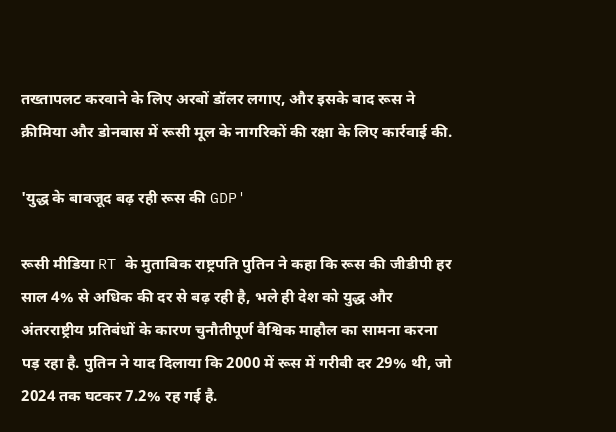तख्तापलट करवाने के लिए अरबों डॉलर लगाए, और इसके बाद रूस ने क्रीमिया और डोनबास में रूसी मूल के नागरिकों की रक्षा के लिए कार्रवाई की.

'युद्ध के बावजूद बढ़ रही रूस की GDP'

रूसी मीडिया RT के मुताबिक राष्ट्रपति पुतिन ने कहा कि रूस की जीडीपी हर साल 4% से अधिक की दर से बढ़ रही है, भले ही देश को युद्ध और अंतरराष्ट्रीय प्रतिबंधों के कारण चुनौतीपूर्ण वैश्विक माहौल का सामना करना पड़ रहा है. पुतिन ने याद दिलाया कि 2000 में रूस में गरीबी दर 29% थी, जो 2024 तक घटकर 7.2% रह गई है.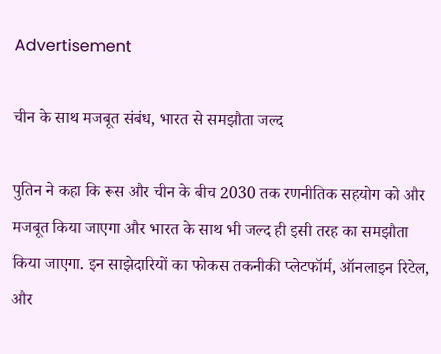Advertisement

चीन के साथ मजबूत संबंध, भारत से समझौता जल्द

पुतिन ने कहा कि रूस और चीन के बीच 2030 तक रणनीतिक सहयोग को और मजबूत किया जाएगा और भारत के साथ भी जल्द ही इसी तरह का समझौता किया जाएगा. इन साझेदारियों का फोकस तकनीकी प्लेटफॉर्म, ऑनलाइन रिटेल, और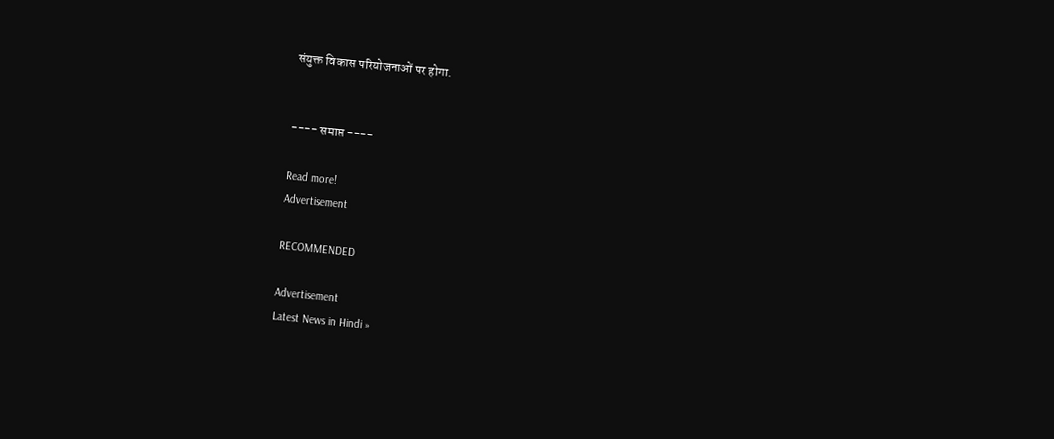संयुक्त विकास परियोजनाओं पर होगा.


---- समाप्त ----

Read more!
Advertisement

RECOMMENDED

Advertisement
Latest News in Hindi »